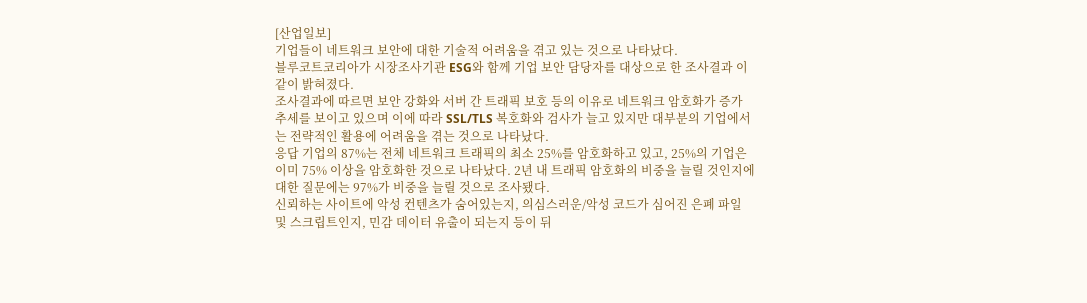[산업일보]
기업들이 네트워크 보안에 대한 기술적 어려움을 겪고 있는 것으로 나타났다.
블루코트코리아가 시장조사기관 ESG와 함께 기업 보안 담당자를 대상으로 한 조사결과 이같이 밝혀졌다.
조사결과에 따르면 보안 강화와 서버 간 트래픽 보호 등의 이유로 네트워크 암호화가 증가 추세를 보이고 있으며 이에 따라 SSL/TLS 복호화와 검사가 늘고 있지만 대부분의 기업에서는 전략적인 활용에 어려움을 겪는 것으로 나타났다.
응답 기업의 87%는 전체 네트워크 트래픽의 최소 25%를 암호화하고 있고, 25%의 기업은 이미 75% 이상을 암호화한 것으로 나타났다. 2년 내 트래픽 암호화의 비중을 늘릴 것인지에 대한 질문에는 97%가 비중을 늘릴 것으로 조사됐다.
신뢰하는 사이트에 악성 컨텐츠가 숨어있는지, 의심스러운/악성 코드가 심어진 은폐 파일 및 스크립트인지, 민감 데이터 유출이 되는지 등이 뒤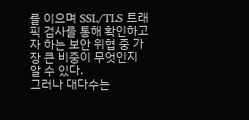를 이으며 SSL/TLS 트래픽 검사를 통해 확인하고자 하는 보안 위협 중 가장 큰 비중이 무엇인지 알 수 있다.
그러나 대다수는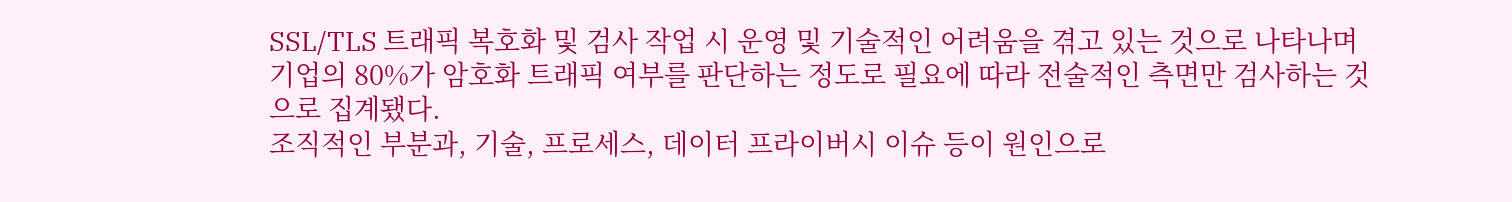SSL/TLS 트래픽 복호화 및 검사 작업 시 운영 및 기술적인 어려움을 겪고 있는 것으로 나타나며 기업의 80%가 암호화 트래픽 여부를 판단하는 정도로 필요에 따라 전술적인 측면만 검사하는 것으로 집계됐다.
조직적인 부분과, 기술, 프로세스, 데이터 프라이버시 이슈 등이 원인으로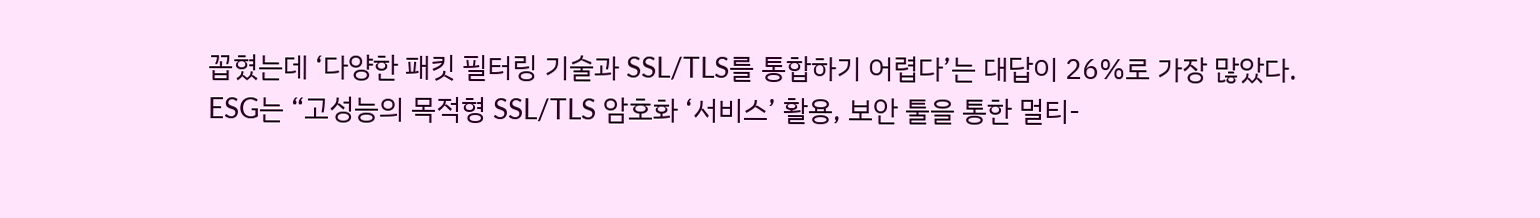꼽혔는데 ‘다양한 패킷 필터링 기술과 SSL/TLS를 통합하기 어렵다’는 대답이 26%로 가장 많았다.
ESG는 “고성능의 목적형 SSL/TLS 암호화 ‘서비스’ 활용, 보안 툴을 통한 멀티-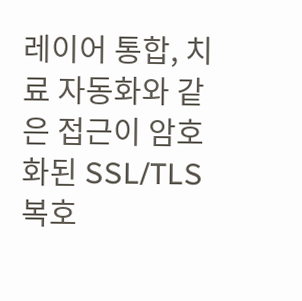레이어 통합, 치료 자동화와 같은 접근이 암호화된 SSL/TLS 복호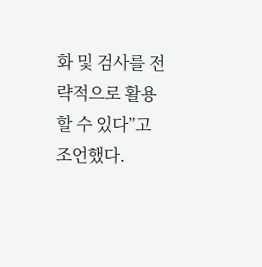화 및 검사를 전략적으로 활용할 수 있다”고 조언했다.